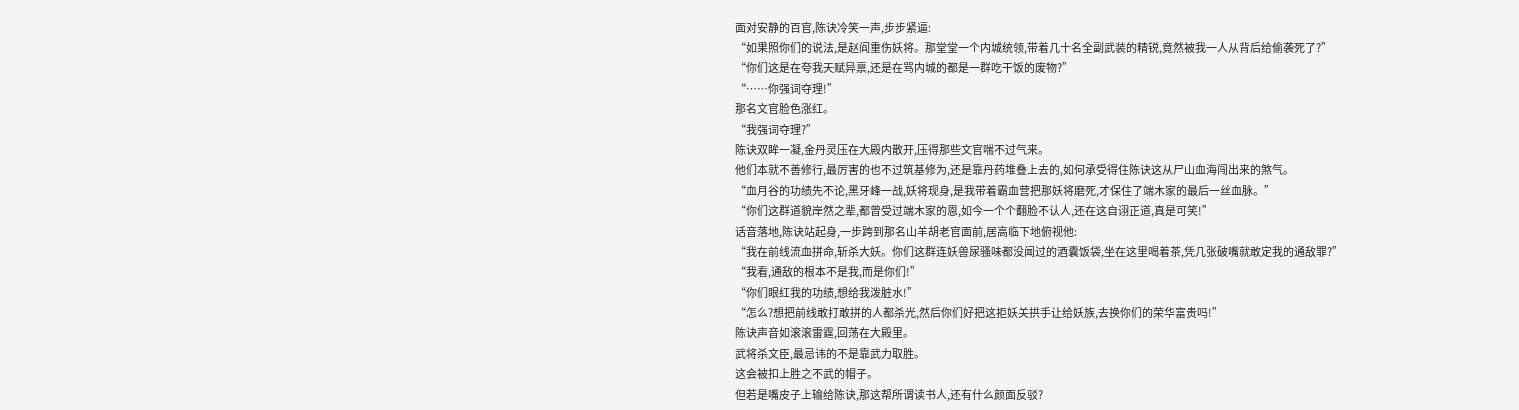面对安静的百官,陈诀冷笑一声,步步紧逼:
“如果照你们的说法,是赵阎重伤妖将。那堂堂一个内城统领,带着几十名全副武装的精锐,竟然被我一人从背后给偷袭死了?”
“你们这是在夸我天赋异禀,还是在骂内城的都是一群吃干饭的废物?”
“……你强词夺理!”
那名文官脸色涨红。
“我强词夺理?”
陈诀双眸一凝,金丹灵压在大殿内散开,压得那些文官喘不过气来。
他们本就不善修行,最厉害的也不过筑基修为,还是靠丹药堆叠上去的,如何承受得住陈诀这从尸山血海闯出来的煞气。
“血月谷的功绩先不论,黑牙峰一战,妖将现身,是我带着霸血营把那妖将磨死,才保住了端木家的最后一丝血脉。”
“你们这群道貌岸然之辈,都曾受过端木家的恩,如今一个个翻脸不认人,还在这自诩正道,真是可笑!”
话音落地,陈诀站起身,一步跨到那名山羊胡老官面前,居高临下地俯视他:
“我在前线流血拼命,斩杀大妖。你们这群连妖兽尿骚味都没闻过的酒囊饭袋,坐在这里喝着茶,凭几张破嘴就敢定我的通敌罪?”
“我看,通敌的根本不是我,而是你们!”
“你们眼红我的功绩,想给我泼脏水!”
“怎么?想把前线敢打敢拼的人都杀光,然后你们好把这拒妖关拱手让给妖族,去换你们的荣华富贵吗!”
陈诀声音如滚滚雷霆,回荡在大殿里。
武将杀文臣,最忌讳的不是靠武力取胜。
这会被扣上胜之不武的帽子。
但若是嘴皮子上输给陈诀,那这帮所谓读书人,还有什么颜面反驳?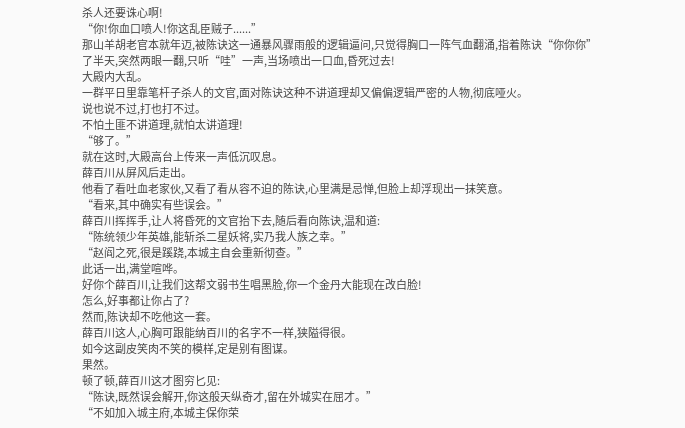杀人还要诛心啊!
“你!你血口喷人!你这乱臣贼子......”
那山羊胡老官本就年迈,被陈诀这一通暴风骤雨般的逻辑逼问,只觉得胸口一阵气血翻涌,指着陈诀“你你你”了半天,突然两眼一翻,只听“哇”一声,当场喷出一口血,昏死过去!
大殿内大乱。
一群平日里靠笔杆子杀人的文官,面对陈诀这种不讲道理却又偏偏逻辑严密的人物,彻底哑火。
说也说不过,打也打不过。
不怕土匪不讲道理,就怕太讲道理!
“够了。”
就在这时,大殿高台上传来一声低沉叹息。
薛百川从屏风后走出。
他看了看吐血老家伙,又看了看从容不迫的陈诀,心里满是忌惮,但脸上却浮现出一抹笑意。
“看来,其中确实有些误会。”
薛百川挥挥手,让人将昏死的文官抬下去,随后看向陈诀,温和道:
“陈统领少年英雄,能斩杀二星妖将,实乃我人族之幸。”
“赵阎之死,很是蹊跷,本城主自会重新彻查。”
此话一出,满堂喧哗。
好你个薛百川,让我们这帮文弱书生唱黑脸,你一个金丹大能现在改白脸!
怎么,好事都让你占了?
然而,陈诀却不吃他这一套。
薛百川这人,心胸可跟能纳百川的名字不一样,狭隘得很。
如今这副皮笑肉不笑的模样,定是别有图谋。
果然。
顿了顿,薛百川这才图穷匕见:
“陈诀,既然误会解开,你这般天纵奇才,留在外城实在屈才。”
“不如加入城主府,本城主保你荣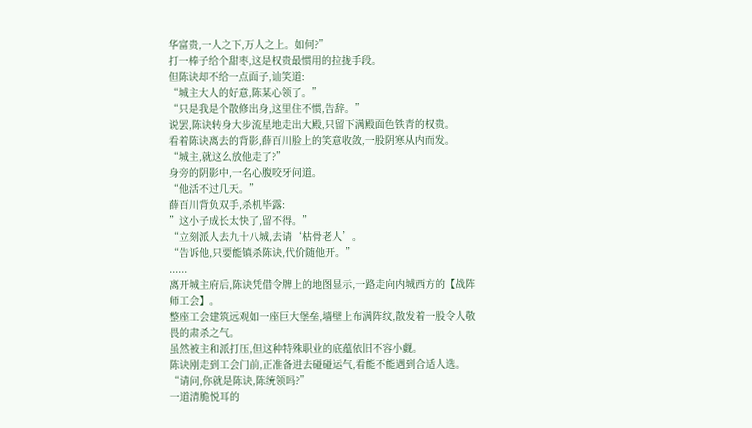华富贵,一人之下,万人之上。如何?”
打一棒子给个甜枣,这是权贵最惯用的拉拢手段。
但陈诀却不给一点面子,讪笑道:
“城主大人的好意,陈某心领了。”
“只是我是个散修出身,这里住不惯,告辞。”
说罢,陈诀转身大步流星地走出大殿,只留下满殿面色铁青的权贵。
看着陈诀离去的背影,薛百川脸上的笑意收敛,一股阴寒从内而发。
“城主,就这么放他走了?”
身旁的阴影中,一名心腹咬牙问道。
“他活不过几天。”
薛百川背负双手,杀机毕露:
”这小子成长太快了,留不得。”
“立刻派人去九十八城,去请‘枯骨老人’。
“告诉他,只要能镇杀陈诀,代价随他开。”
......
离开城主府后,陈诀凭借令牌上的地图显示,一路走向内城西方的【战阵师工会】。
整座工会建筑远观如一座巨大堡垒,墙壁上布满阵纹,散发着一股令人敬畏的肃杀之气。
虽然被主和派打压,但这种特殊职业的底蕴依旧不容小觑。
陈诀刚走到工会门前,正准备进去碰碰运气,看能不能遇到合适人选。
“请问,你就是陈诀,陈统领吗?”
一道清脆悦耳的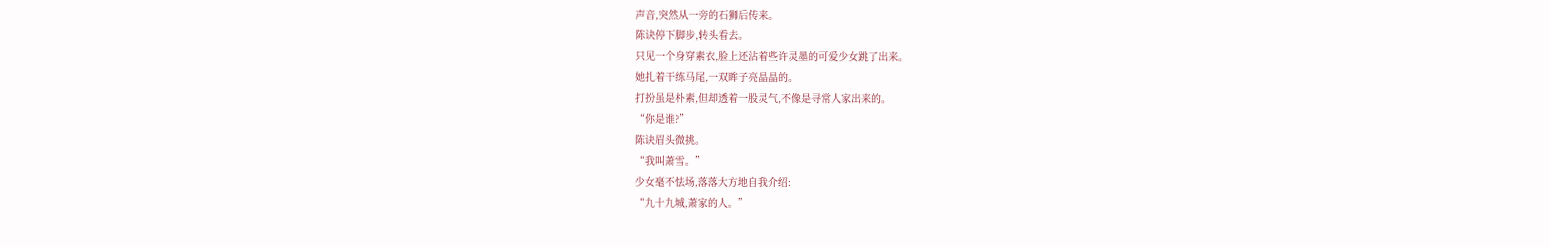声音,突然从一旁的石狮后传来。
陈诀停下脚步,转头看去。
只见一个身穿素衣,脸上还沾着些许灵墨的可爱少女跳了出来。
她扎着干练马尾,一双眸子亮晶晶的。
打扮虽是朴素,但却透着一股灵气,不像是寻常人家出来的。
“你是谁?”
陈诀眉头微挑。
“我叫萧雪。”
少女毫不怯场,落落大方地自我介绍:
“九十九城,萧家的人。”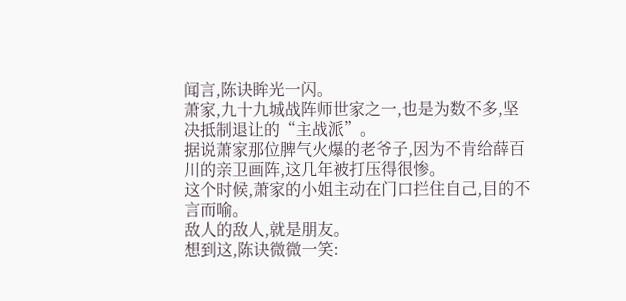闻言,陈诀眸光一闪。
萧家,九十九城战阵师世家之一,也是为数不多,坚决抵制退让的“主战派”。
据说萧家那位脾气火爆的老爷子,因为不肯给薛百川的亲卫画阵,这几年被打压得很惨。
这个时候,萧家的小姐主动在门口拦住自己,目的不言而喻。
敌人的敌人,就是朋友。
想到这,陈诀微微一笑: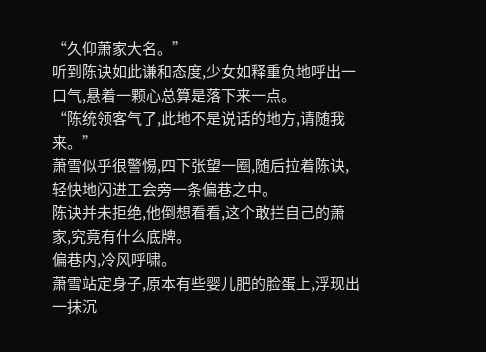“久仰萧家大名。”
听到陈诀如此谦和态度,少女如释重负地呼出一口气,悬着一颗心总算是落下来一点。
“陈统领客气了,此地不是说话的地方,请随我来。”
萧雪似乎很警惕,四下张望一圈,随后拉着陈诀,轻快地闪进工会旁一条偏巷之中。
陈诀并未拒绝,他倒想看看,这个敢拦自己的萧家,究竟有什么底牌。
偏巷内,冷风呼啸。
萧雪站定身子,原本有些婴儿肥的脸蛋上,浮现出一抹沉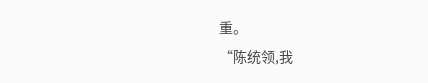重。
“陈统领,我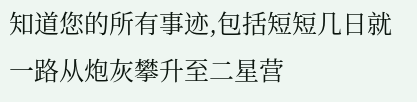知道您的所有事迹,包括短短几日就一路从炮灰攀升至二星营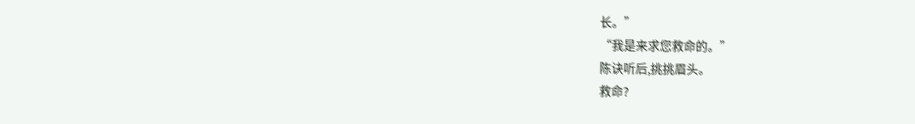长。”
“我是来求您救命的。”
陈诀听后,挑挑眉头。
救命?